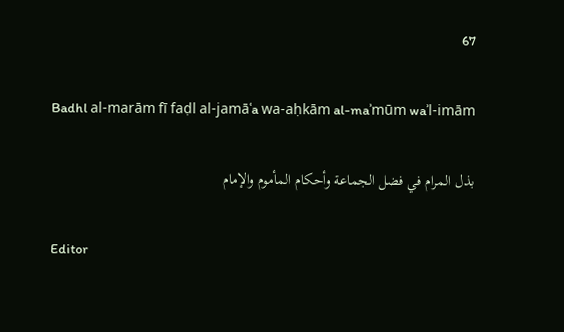67

Badhl al-marām fī faḍl al-jamāʿa wa-aḥkām al-maʾmūm waʾl-imām

بذل المرام في فضل الجماعة وأحكام المأموم والإمام

Editor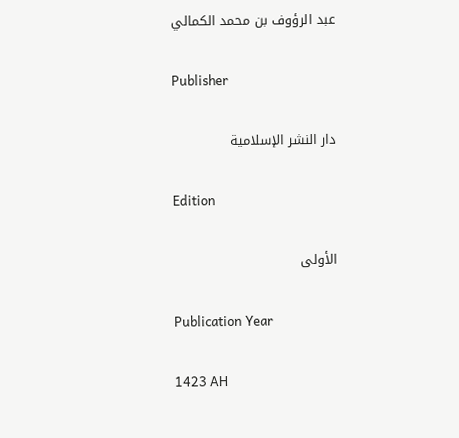عبد الرؤوف بن محمد الكمالي

Publisher

دار النشر الإسلامية

Edition

الأولى

Publication Year

1423 AH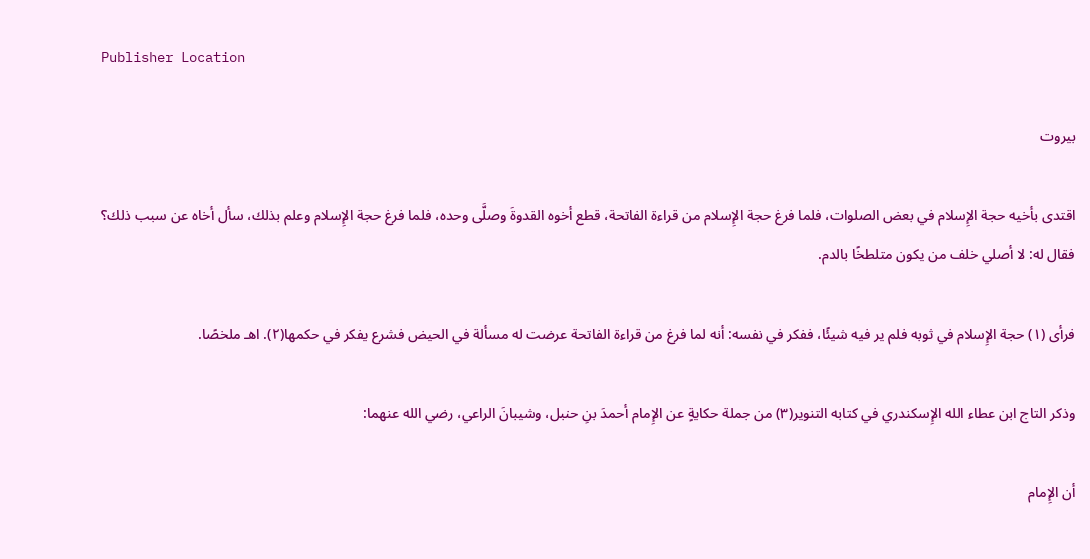Publisher Location

بيروت

اقتدى بأخيه حجة الإِسلام في بعض الصلوات، فلما فرغ حجة الإِسلام من قراءة الفاتحة، قطع أخوه القدوةَ وصلَّى وحده، فلما فرغ حجة الإِسلام وعلم بذلك، سأل أخاه عن سبب ذلك؟ فقال له: لا أصلي خلف من يكون متلطخًا بالدم.

فرأى (١) حجة الإِسلام في ثوبه فلم ير فيه شيئًا، ففكر في نفسه: أنه لما فرغ من قراءة الفاتحة عرضت له مسألة في الحيض فشرع يفكر في حكمها(٢). اهـ ملخصًا.

وذكر التاج ابن عطاء الله الإِسكندري في كتابه التنوير(٣) من جملة حكايةٍ عن الإِمام أحمدَ بنِ حنبل، وشيبانَ الراعي، رضي الله عنهما:

أن الإِمام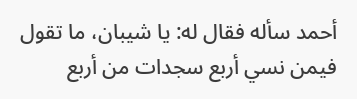أحمد سأله فقال له: يا شيبان، ما تقول فيمن نسي أربع سجدات من أربع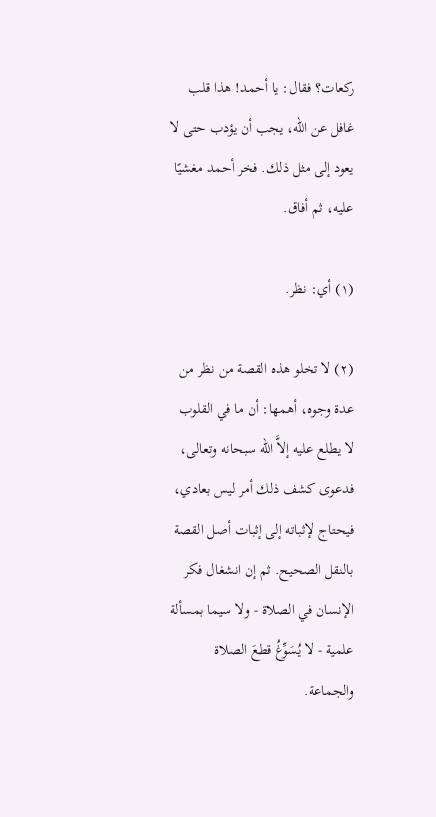ركعات؟ فقال: يا أحمد! هذا قلب غافل عن الله، یجب أن يؤدب حتى لا يعود إلى مثل ذلك. فخر أحمد مغشيًا عليه، ثم أفاق.

(١) أي: نظر.

(٢) لا تخلو هذه القصة من نظر من عدة وجوه، أهمها: أن ما في القلوب لا يطلع عليه إلاَّ الله سبحانه وتعالى، فدعوى كشف ذلك أمر ليس بعادي، فيحتاج لإثباته إلى إثبات أصل القصة بالنقل الصحيح. ثم إن انشغال فكر الإنسان في الصلاة - ولا سيما بمسألة علمية - لا يُسَوِّغُ قطعَ الصلاة والجماعة.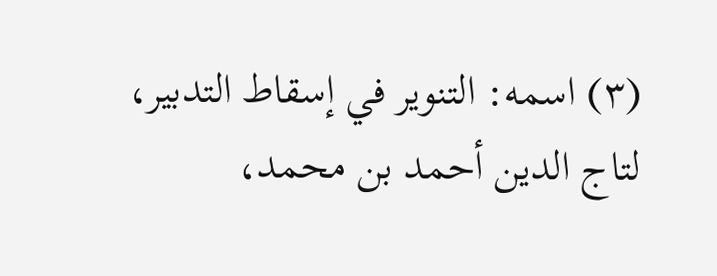(٣) اسمه: التنوير في إسقاط التدبير، لتاج الدين أحمد بن محمد،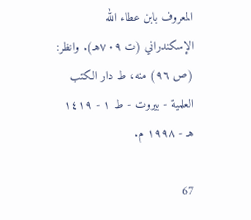المعروف بابن عطاء الله الإسكندراني (ت ٧٠٩هـ). وانظر: (ص ٩٦) منه، ط دار الكتب العلمية - بيروت - ط ١ - ١٤١٩ هـ - ١٩٩٨ م.

67